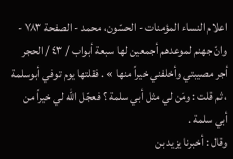اعلام النساء المؤمنات - الحسّون، محمد - الصفحة ٧٨٣ - وانّ جهنم لموعدهم أجمعين لها سبعة أبواب / ٤٣ / الحجر
أجر مصيبتي وأخلفني خيراً منها » . فقلتها يوم توفي أبوسلمة ، ثم قلت : ومَن لي مثل أبي سلمة ؟ فعجّل الله لي خيراً من أبي سلمة .
وقال : أخبرنا يزيد بن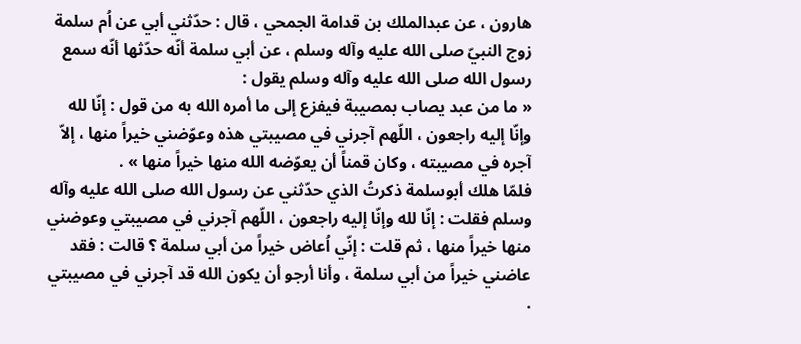هارون ، عن عبدالملك بن قدامة الجمحي ، قال : حدّثني أبي عن اُم سلمة زوج النبيّ صلى الله عليه وآله وسلم ، عن أبي سلمة أنّه حدّثها أنّه سمع رسول الله صلى الله عليه وآله وسلم يقول :
« ما من عبد يصاب بمصيبة فيفزع إلى ما أمره الله به من قول : إنّا لله وإنّا إليه راجعون ، اللّهم آجرني في مصيبتي هذه وعوّضني خيراً منها ، إلاّ آجره في مصيبته ، وكان قمناً أن يعوّضه الله منها خيراً منها » .
فلمّا هلك أبوسلمة ذكرتُ الذي حدّثني عن رسول الله صلى الله عليه وآله وسلم فقلت : إنّا لله وإنّا إليه راجعون ، اللّهم آجرني في مصيبتي وعوضني منها خيراً منها ، ثم قلت : إنّي اُعاض خيراً من أبي سلمة ؟ قالت : فقد عاضني خيراً من أبي سلمة ، وأنا أرجو أن يكون الله قد آجرني في مصيبتي .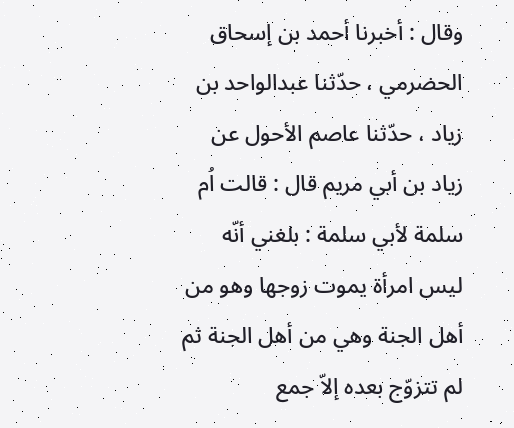وقال : أخبرنا أحمد بن إسحاق الحضرمي ، حدّثنا عبدالواحد بن زياد ، حدّثنا عاصم الأحول عن زياد بن أبي مريم قال : قالت اُم سلمة لأبي سلمة : بلغني أنّه ليس امرأة يموت زوجها وهو من أهل الجنة وهي من أهل الجنة ثم لم تتزوّج بعده إلاّ جمع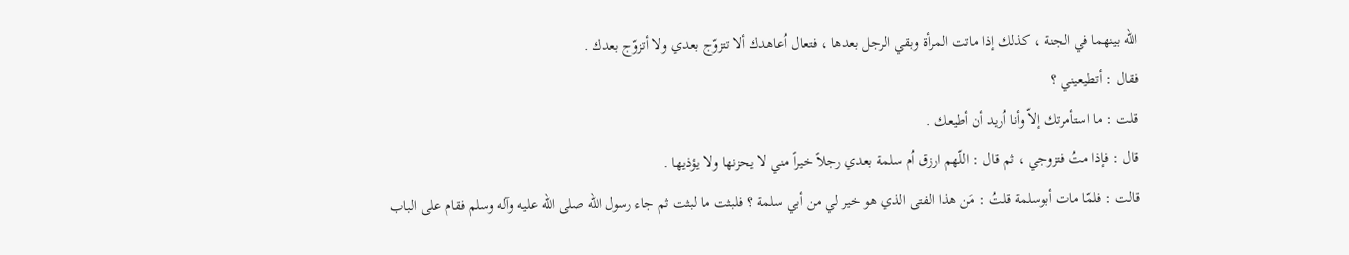الله بينهما في الجنة ، كذلك إذا ماتت المرأة وبقي الرجل بعدها ، فتعال اُعاهدك ألا تتزوّج بعدي ولا أتزوّج بعدك .
فقال : أتطيعيني ؟
قلت : ما استأمرتك إلاّ وأنا اُريد أن أطيعك .
قال : فإذا متُ فتزوجي ، ثم قال : اللّهم ارزق اُم سلمة بعدي رجلاً خيراً مني لا يحزنها ولا يؤذيها .
قالت : فلمّا مات أبوسلمة قلتُ : مَن هذا الفتى الذي هو خير لي من أبي سلمة ؟ فلبثت ما لبثت ثم جاء رسول الله صلى الله عليه وآله وسلم فقام على الباب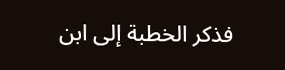فذكر الخطبة إلى ابن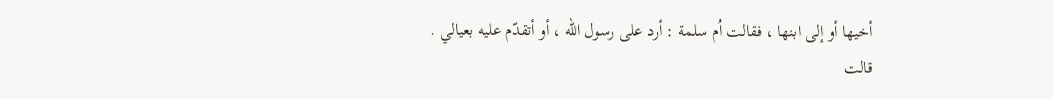أخيها أو إلى ابنها ، فقالت اُم سلمة : أرد على رسول الله ، أو أتقدّم عليه بعيالي .
قالت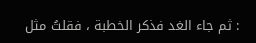: ثم جاء الغد فذكر الخطبة ، فقلتُ مثل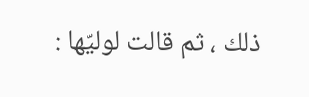ذلك ، ثم قالت لوليّها :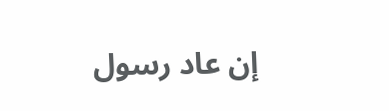إن عاد رسول